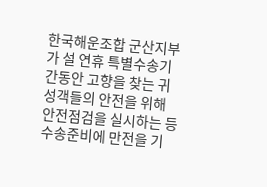한국해운조합 군산지부가 설 연휴 특별수송기간동안 고향을 찾는 귀성객들의 안전을 위해 안전점검을 실시하는 등 수송준비에 만전을 기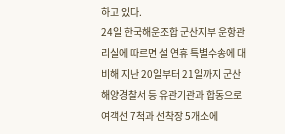하고 있다.
24일 한국해운조합 군산지부 운항관리실에 따르면 설 연휴 특별수송에 대비해 지난 20일부터 21일까지 군산해양경찰서 등 유관기관과 합동으로 여객선 7척과 선착장 5개소에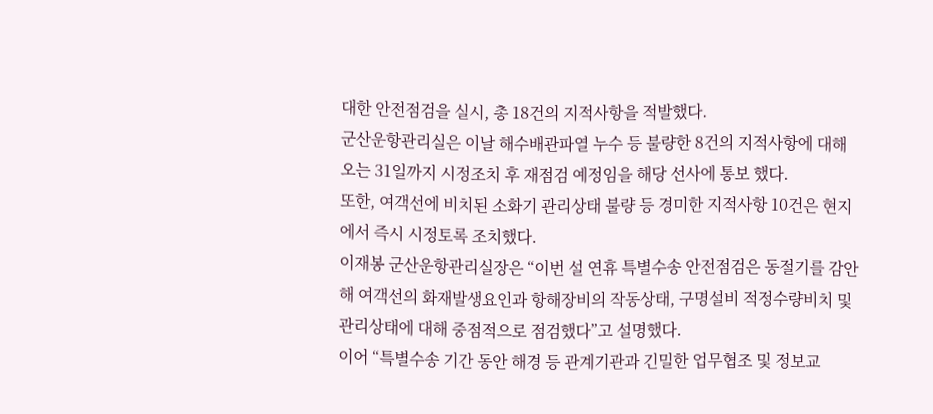대한 안전점검을 실시, 총 18건의 지적사항을 적발했다.
군산운항관리실은 이날 해수배관파열 누수 등 불량한 8건의 지적사항에 대해 오는 31일까지 시정조치 후 재점검 예정임을 해당 선사에 통보 했다.
또한, 여객선에 비치된 소화기 관리상태 불량 등 경미한 지적사항 10건은 현지에서 즉시 시정토록 조치했다.
이재봉 군산운항관리실장은 “이번 설 연휴 특별수송 안전점검은 동절기를 감안해 여객선의 화재발생요인과 항해장비의 작동상태, 구명설비 적정수량비치 및 관리상태에 대해 중점적으로 점검했다”고 설명했다.
이어 “특별수송 기간 동안 해경 등 관계기관과 긴밀한 업무협조 및 정보교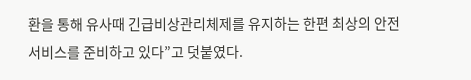환을 통해 유사때 긴급비상관리체제를 유지하는 한편 최상의 안전서비스를 준비하고 있다”고 덧붙였다.